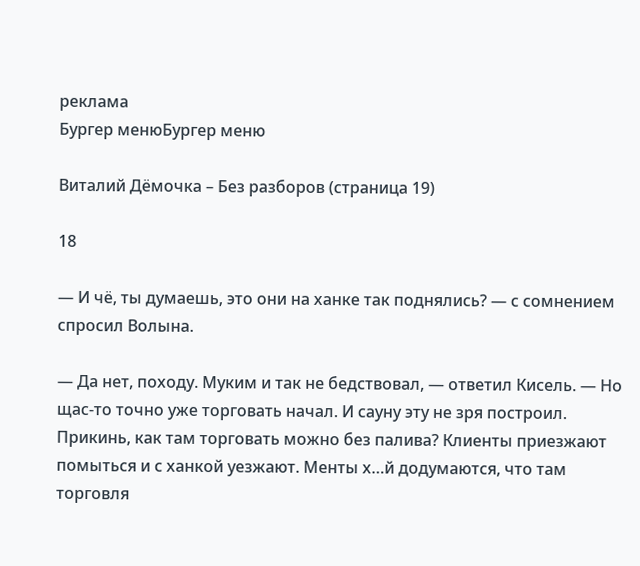реклама
Бургер менюБургер меню

Виталий Дёмочка – Без разборов (страница 19)

18

— И чё, ты думаешь, это они на ханке так поднялись? — с сомнением спросил Волына.

— Да нет, походу. Муким и так не бедствовал, — ответил Кисель. — Но щас-то точно уже торговать начал. И сауну эту не зря построил. Прикинь, как там торговать можно без палива? Клиенты приезжают помыться и с ханкой уезжают. Менты х…й додумаются, что там торговля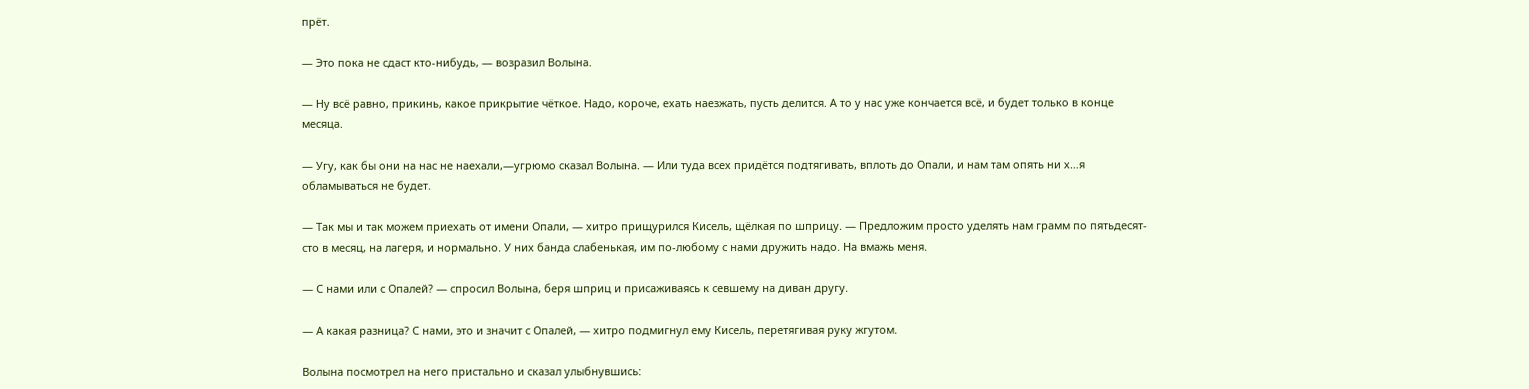прёт.

— Это пока не сдаст кто-нибудь, — возразил Волына.

— Ну всё равно, прикинь, какое прикрытие чёткое. Надо, короче, ехать наезжать, пусть делится. А то у нас уже кончается всё, и будет только в конце месяца.

— Угу, как бы они на нас не наехали,—угрюмо сказал Волына. — Или туда всех придётся подтягивать, вплоть до Опали, и нам там опять ни х…я обламываться не будет.

— Так мы и так можем приехать от имени Опали, — хитро прищурился Кисель, щёлкая по шприцу. — Предложим просто уделять нам грамм по пятьдесят-сто в месяц, на лагеря, и нормально. У них банда слабенькая, им по-любому с нами дружить надо. На вмажь меня.

— С нами или с Опалей? — спросил Волына, беря шприц и присаживаясь к севшему на диван другу.

— А какая разница? С нами, это и значит с Опалей, — хитро подмигнул ему Кисель, перетягивая руку жгутом.

Волына посмотрел на него пристально и сказал улыбнувшись: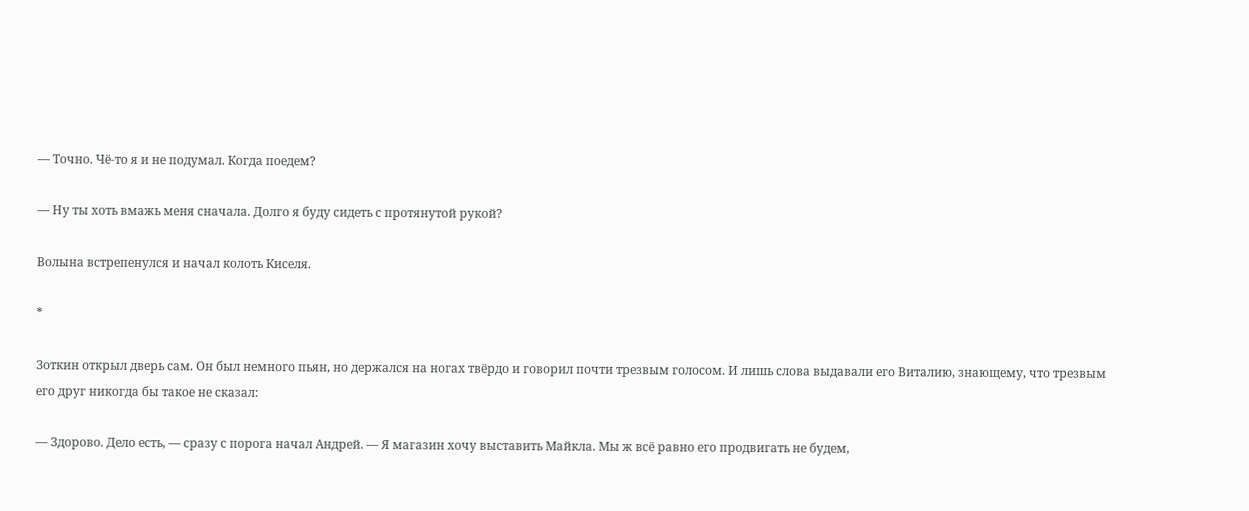— Точно. Чё-то я и не подумал. Когда поедем?

— Ну ты хоть вмажь меня сначала. Долго я буду сидеть с протянутой рукой?

Волына встрепенулся и начал колоть Киселя.

*

Зоткин открыл дверь сам. Он был немного пьян, но держался на ногах твёрдо и говорил почти трезвым голосом. И лишь слова выдавали его Виталию, знающему, что трезвым его друг никогда бы такое не сказал:

— Здорово. Дело есть, — сразу с порога начал Андрей. — Я магазин хочу выставить Майкла. Мы ж всё равно его продвигать не будем,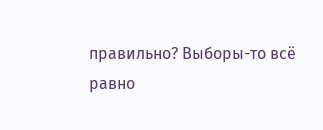правильно? Выборы-то всё равно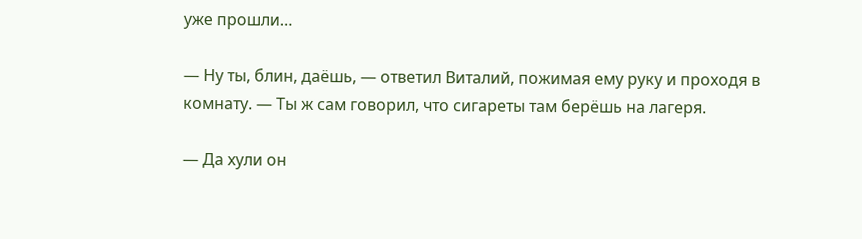уже прошли…

— Ну ты, блин, даёшь, — ответил Виталий, пожимая ему руку и проходя в комнату. — Ты ж сам говорил, что сигареты там берёшь на лагеря.

— Да хули он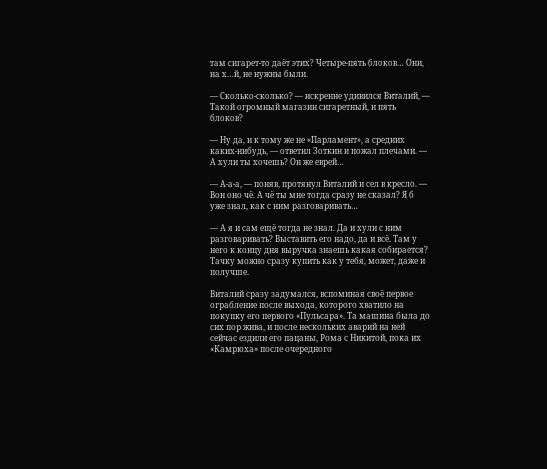там сигарет-то даёт этих? Четыре-пять блоков… Они, на х…й, не нужны были.

— Сколько-сколько? — искренне удивился Виталий, — Такой огромный магазин сигаретный, и пять блоков?

— Ну да, и к тому же не «Парламент», а средних каких-нибудь, — ответил Зоткин и пожал плечами. — А хули ты хочешь? Он же еврей…

— А-а-а, — поняв, протянул Виталий и сел в кресло. — Вон оно чё. А чё ты мне тогда сразу не сказал? Я б уже знал, как с ним разговаривать…

— А я и сам ещё тогда не знал. Да и хули с ним разговаривать? Выставить его надо, да и всё. Там у него к концу дня выручка знаешь какая собирается? Тачку можно сразу купить как у тебя, может, даже и получше.

Виталий сразу задумался, вспоминая своё первое ограбление после выхода, которого хватило на покупку его первого «Пульсара». Та машина была до сих пор жива, и после нескольких аварий на ней сейчас ездили его пацаны, Рома с Никитой, пока их «Камрюха» после очередного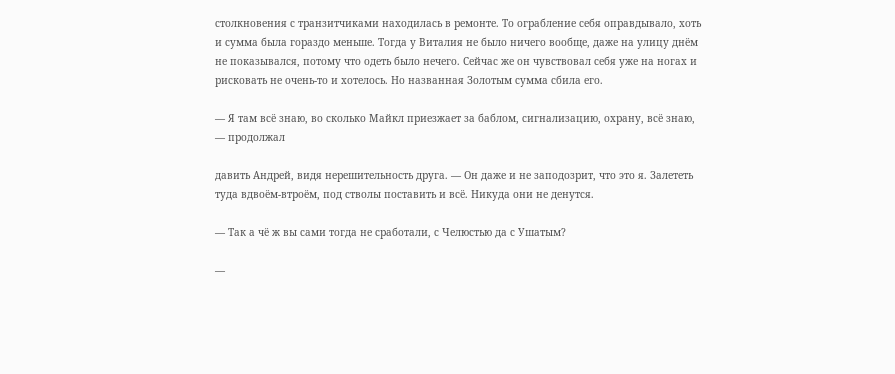столкновения с транзитчиками находилась в ремонте. То ограбление себя оправдывало, хоть и сумма была гораздо меньше. Тогда у Виталия не было ничего вообще, даже на улицу днём не показывался, потому что одеть было нечего. Сейчас же он чувствовал себя уже на ногах и рисковать не очень-то и хотелось. Но названная Золотым сумма сбила его.

— Я там всё знаю, во сколько Майкл приезжает за баблом, сигнализацию, охрану, всё знаю, — продолжал

давить Андрей, видя нерешительность друга. — Он даже и не заподозрит, что это я. Залететь туда вдвоём-втроём, под стволы поставить и всё. Никуда они не денутся.

— Так а чё ж вы сами тогда не сработали, с Челюстью да с Ушатым?

—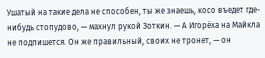Ушатый на такие дела не способен, ты же знаешь, косо въедет где-нибудь стопудово, — махнул рукой Зоткин. — А Игорёха на Майкла не подпишется. Он же правильный, своих не тронет, — он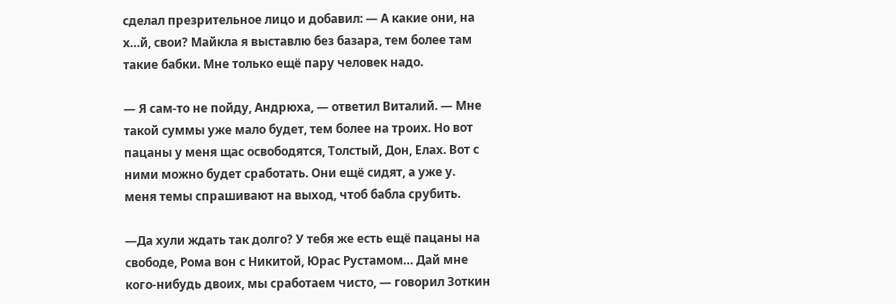сделал презрительное лицо и добавил: — А какие они, на х…й, свои? Майкла я выставлю без базара, тем более там такие бабки. Мне только ещё пару человек надо.

— Я сам-то не пойду, Андрюха, — ответил Виталий. — Мне такой суммы уже мало будет, тем более на троих. Но вот пацаны у меня щас освободятся, Толстый, Дон, Елах. Вот с ними можно будет сработать. Они ещё сидят, а уже у. меня темы спрашивают на выход, чтоб бабла срубить.

—Да хули ждать так долго? У тебя же есть ещё пацаны на свободе, Рома вон с Никитой, Юрас Рустамом… Дай мне кого-нибудь двоих, мы сработаем чисто, — говорил Зоткин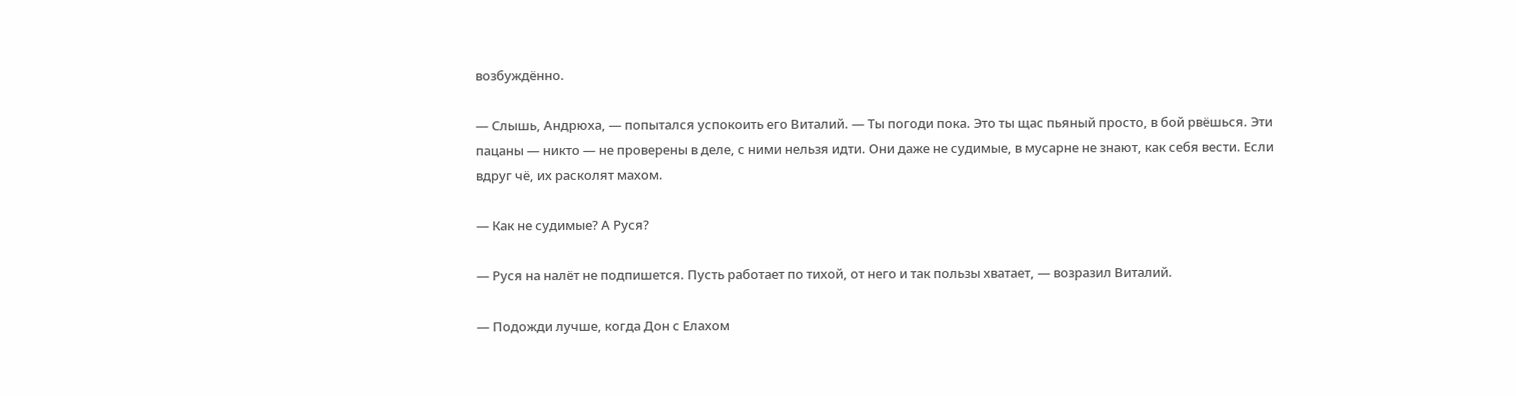возбуждённо.

— Слышь, Андрюха, — попытался успокоить его Виталий. — Ты погоди пока. Это ты щас пьяный просто, в бой рвёшься. Эти пацаны — никто — не проверены в деле, с ними нельзя идти. Они даже не судимые, в мусарне не знают, как себя вести. Если вдруг чё, их расколят махом.

— Как не судимые? А Руся?

— Руся на налёт не подпишется. Пусть работает по тихой, от него и так пользы хватает, — возразил Виталий.

— Подожди лучше, когда Дон с Елахом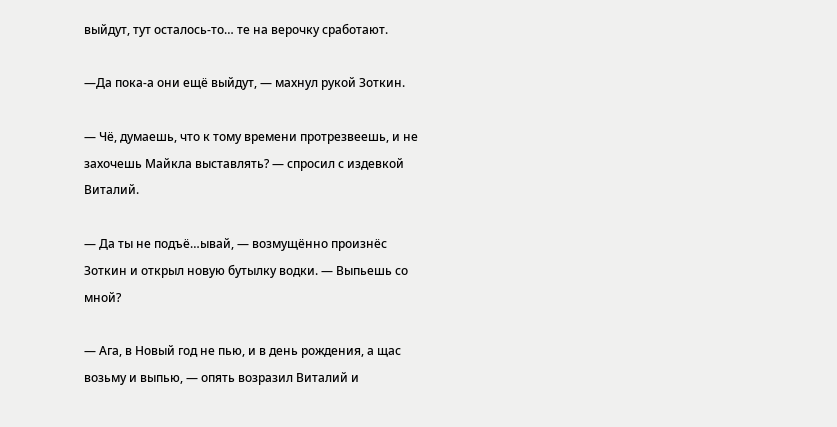выйдут, тут осталось-то… те на верочку сработают.

—Да пока-а они ещё выйдут, — махнул рукой Зоткин.

— Чё, думаешь, что к тому времени протрезвеешь, и не захочешь Майкла выставлять? — спросил с издевкой Виталий.

— Да ты не подъё…ывай, — возмущённо произнёс Зоткин и открыл новую бутылку водки. — Выпьешь со мной?

— Ага, в Новый год не пью, и в день рождения, а щас возьму и выпью, — опять возразил Виталий и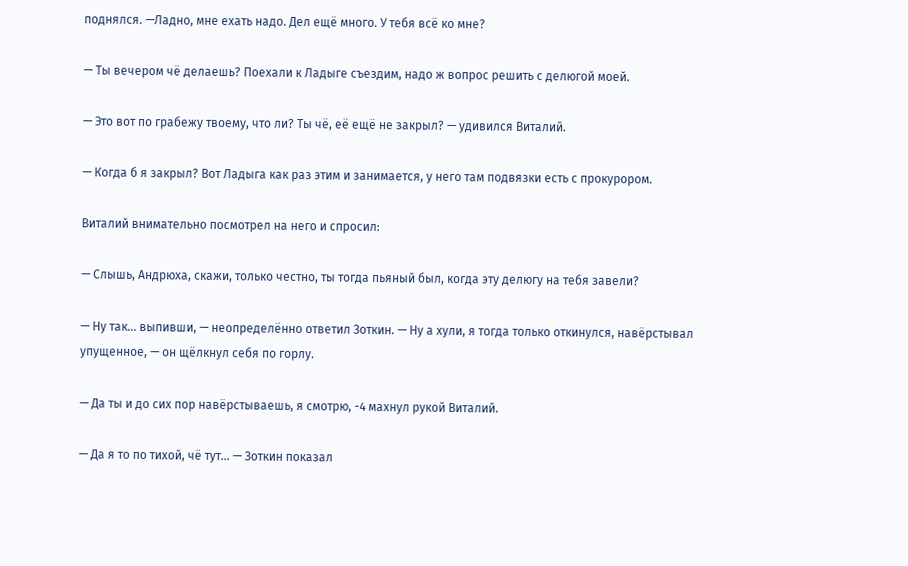поднялся. —Ладно, мне ехать надо. Дел ещё много. У тебя всё ко мне?

— Ты вечером чё делаешь? Поехали к Ладыге съездим, надо ж вопрос решить с делюгой моей.

— Это вот по грабежу твоему, что ли? Ты чё, её ещё не закрыл? — удивился Виталий.

— Когда б я закрыл? Вот Ладыга как раз этим и занимается, у него там подвязки есть с прокурором.

Виталий внимательно посмотрел на него и спросил:

— Слышь, Андрюха, скажи, только честно, ты тогда пьяный был, когда эту делюгу на тебя завели?

— Ну так… выпивши, — неопределённо ответил Зоткин. — Ну а хули, я тогда только откинулся, навёрстывал упущенное, — он щёлкнул себя по горлу.

— Да ты и до сих пор навёрстываешь, я смотрю, -4 махнул рукой Виталий.

— Да я то по тихой, чё тут… — Зоткин показал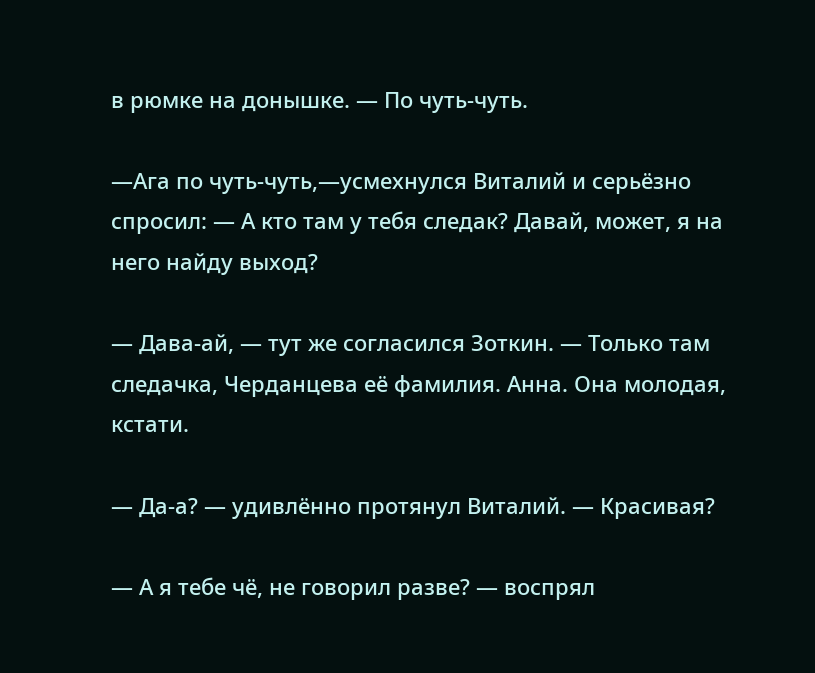в рюмке на донышке. — По чуть-чуть.

—Ага по чуть-чуть,—усмехнулся Виталий и серьёзно спросил: — А кто там у тебя следак? Давай, может, я на него найду выход?

— Дава-ай, — тут же согласился Зоткин. — Только там следачка, Черданцева её фамилия. Анна. Она молодая, кстати.

— Да-а? — удивлённо протянул Виталий. — Красивая?

— А я тебе чё, не говорил разве? — воспрял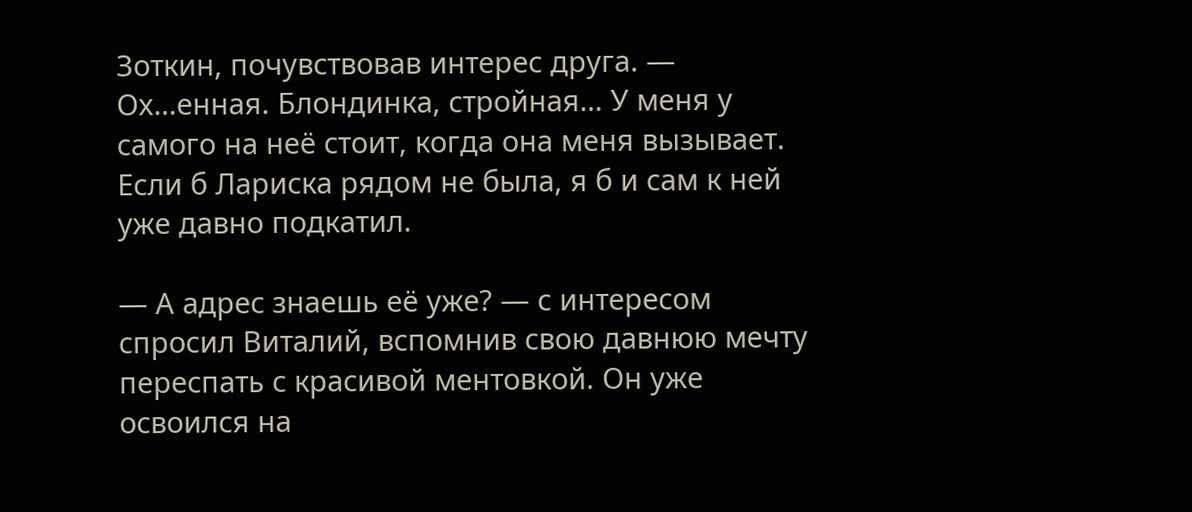Зоткин, почувствовав интерес друга. — Ох…енная. Блондинка, стройная… У меня у самого на неё стоит, когда она меня вызывает. Если б Лариска рядом не была, я б и сам к ней уже давно подкатил.

— А адрес знаешь её уже? — с интересом спросил Виталий, вспомнив свою давнюю мечту переспать с красивой ментовкой. Он уже освоился на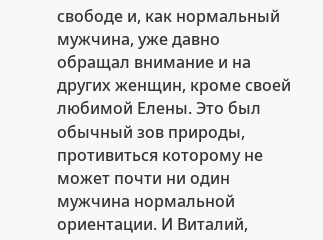свободе и, как нормальный мужчина, уже давно обращал внимание и на других женщин, кроме своей любимой Елены. Это был обычный зов природы, противиться которому не может почти ни один мужчина нормальной ориентации. И Виталий,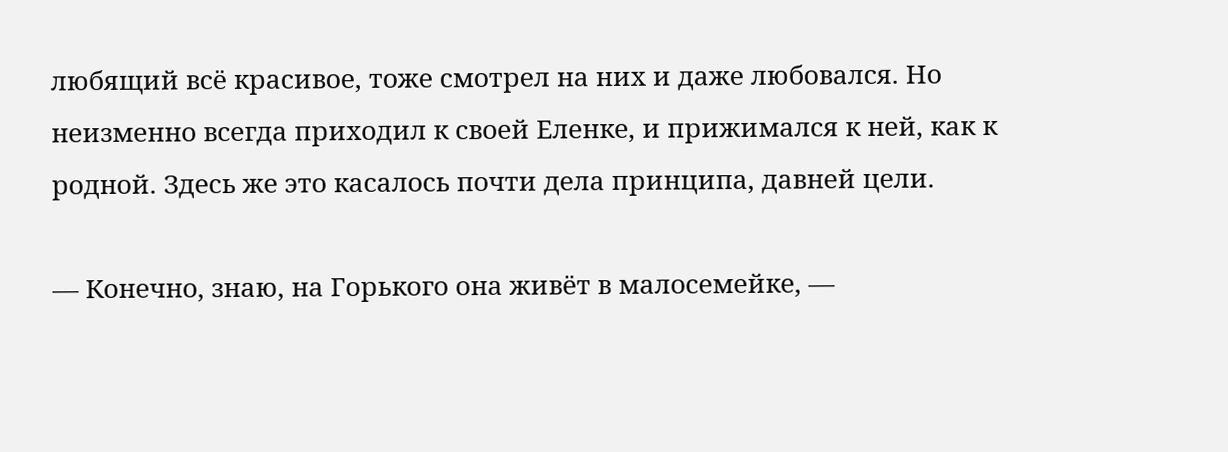любящий всё красивое, тоже смотрел на них и даже любовался. Но неизменно всегда приходил к своей Еленке, и прижимался к ней, как к родной. Здесь же это касалось почти дела принципа, давней цели.

— Конечно, знаю, на Горького она живёт в малосемейке, —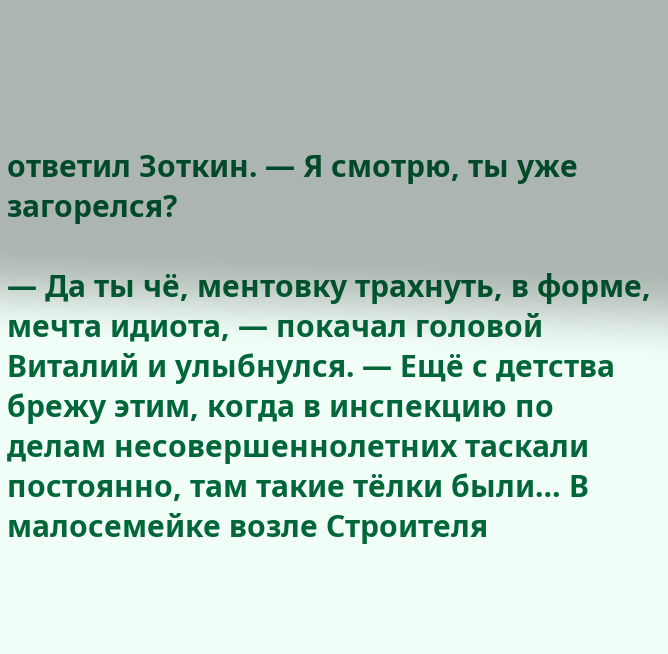ответил Зоткин. — Я смотрю, ты уже загорелся?

— Да ты чё, ментовку трахнуть, в форме, мечта идиота, — покачал головой Виталий и улыбнулся. — Ещё с детства брежу этим, когда в инспекцию по делам несовершеннолетних таскали постоянно, там такие тёлки были… В малосемейке возле Строителя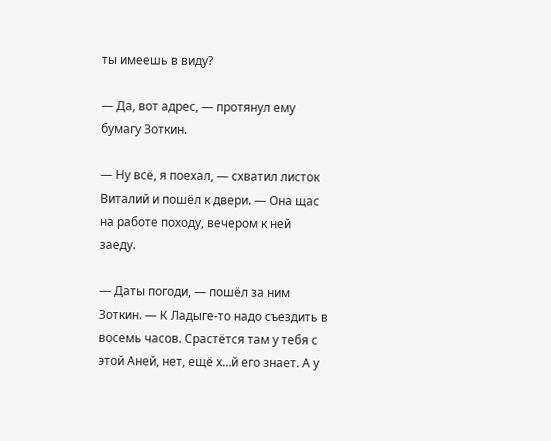ты имеешь в виду?

— Да, вот адрес, — протянул ему бумагу Зоткин.

— Ну всё, я поехал, — схватил листок Виталий и пошёл к двери. — Она щас на работе походу, вечером к ней заеду.

— Даты погоди, — пошёл за ним Зоткин. — К Ладыге-то надо съездить в восемь часов. Срастётся там у тебя с этой Аней, нет, ещё х…й его знает. А у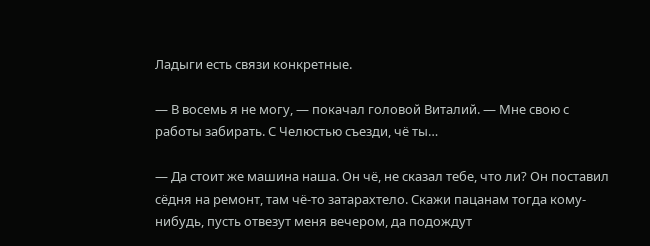Ладыги есть связи конкретные.

— В восемь я не могу, — покачал головой Виталий. — Мне свою с работы забирать. С Челюстью съезди, чё ты…

— Да стоит же машина наша. Он чё, не сказал тебе, что ли? Он поставил сёдня на ремонт, там чё-то затарахтело. Скажи пацанам тогда кому-нибудь, пусть отвезут меня вечером, да подождут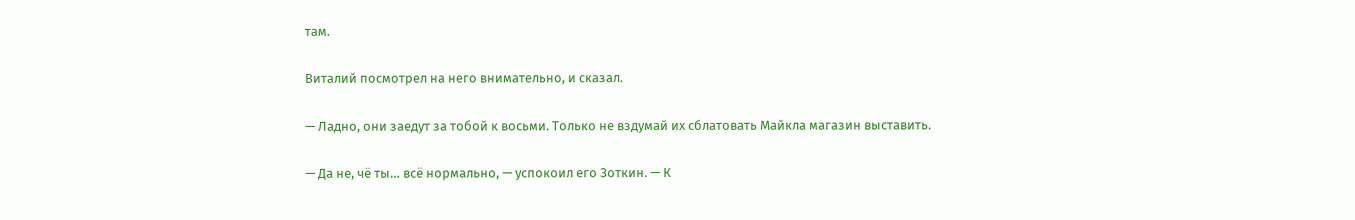там.

Виталий посмотрел на него внимательно, и сказал.

— Ладно, они заедут за тобой к восьми. Только не вздумай их сблатовать Майкла магазин выставить.

— Да не, чё ты… всё нормально, — успокоил его Зоткин. — К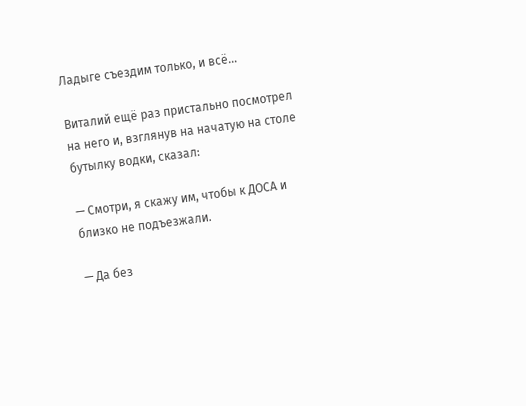Ладыге съездим только, и всё…

Виталий ещё раз пристально посмотрел на него и, взглянув на начатую на столе бутылку водки, сказал:

— Смотри, я скажу им, чтобы к ДОСА и близко не подъезжали.

— Да без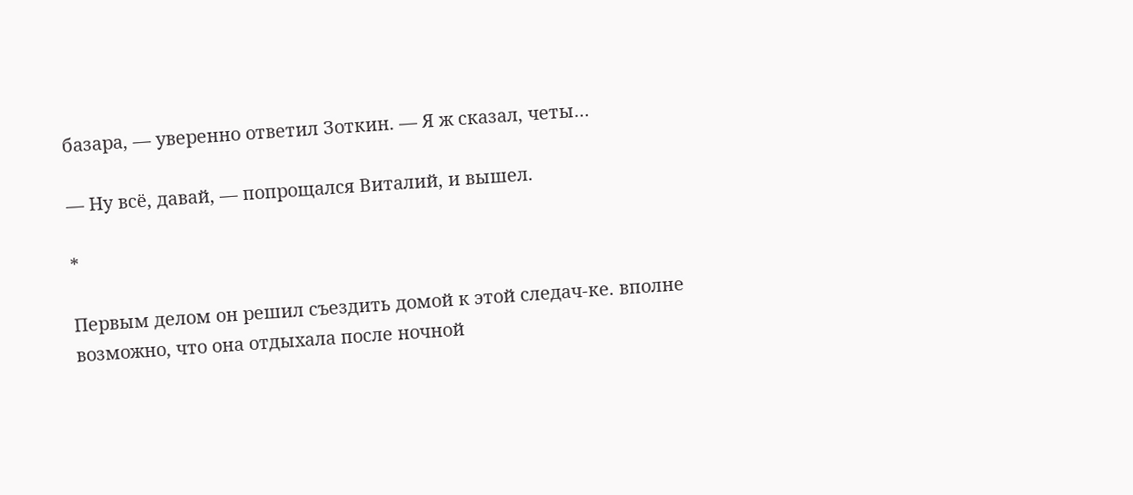базара, — уверенно ответил Зоткин. — Я ж сказал, четы…

— Ну всё, давай, — попрощался Виталий, и вышел.

*

Первым делом он решил съездить домой к этой следач-ке. вполне возможно, что она отдыхала после ночной